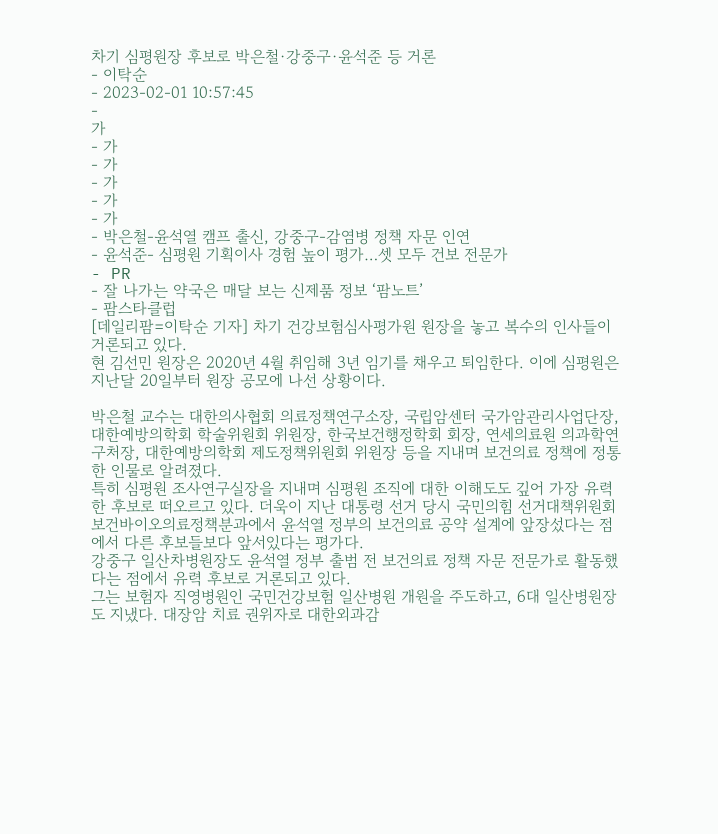차기 심평원장 후보로 박은철·강중구·윤석준 등 거론
- 이탁순
- 2023-02-01 10:57:45
-
가
- 가
- 가
- 가
- 가
- 가
- 박은철-윤석열 캠프 출신, 강중구-감염병 정책 자문 인연
- 윤석준- 심평원 기획이사 경험 높이 평가…셋 모두 건보 전문가
- PR
- 잘 나가는 약국은 매달 보는 신제품 정보 ‘팜노트’
- 팜스타클럽
[데일리팜=이탁순 기자] 차기 건강보험심사평가원 원장을 놓고 복수의 인사들이 거론되고 있다.
현 김선민 원장은 2020년 4월 취임해 3년 임기를 채우고 퇴임한다. 이에 심평원은 지난달 20일부터 원장 공모에 나선 상황이다.

박은철 교수는 대한의사협회 의료정책연구소장, 국립암센터 국가암관리사업단장, 대한예방의학회 학술위원회 위원장, 한국보건행정학회 회장, 연세의료원 의과학연구처장, 대한예방의학회 제도정책위원회 위원장 등을 지내며 보건의료 정책에 정통한 인물로 알려졌다.
특히 심평원 조사연구실장을 지내며 심평원 조직에 대한 이해도도 깊어 가장 유력한 후보로 떠오르고 있다. 더욱이 지난 대통령 선거 당시 국민의힘 선거대책위원회 보건바이오의료정책분과에서 윤석열 정부의 보건의료 공약 설계에 앞장섰다는 점에서 다른 후보들보다 앞서있다는 평가다.
강중구 일산차병원장도 윤석열 정부 출범 전 보건의료 정책 자문 전문가로 활동했다는 점에서 유력 후보로 거론되고 있다.
그는 보험자 직영병원인 국민건강보험 일산병원 개원을 주도하고, 6대 일산병원장도 지냈다. 대장암 치료 권위자로 대한외과감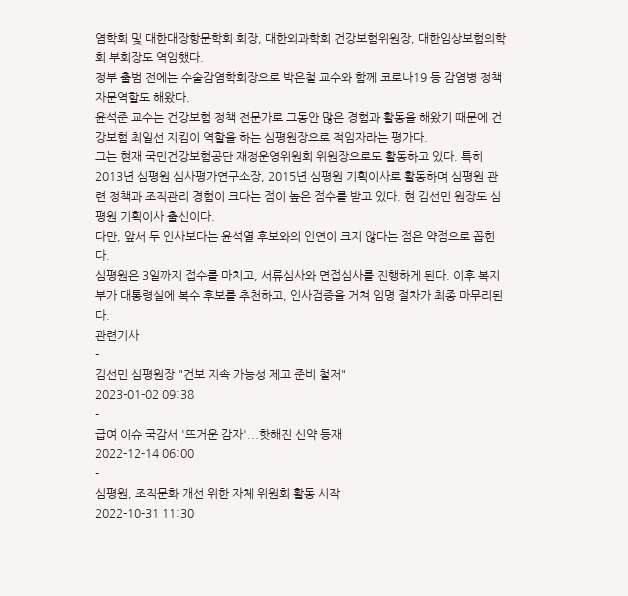염학회 및 대한대장항문학회 회장, 대한외과학회 건강보험위원장, 대한임상보험의학회 부회장도 역임했다.
정부 출범 전에는 수술감염학회장으로 박은철 교수와 함께 코로나19 등 감염병 정책 자문역할도 해왔다.
윤석준 교수는 건강보험 정책 전문가로 그동안 많은 경험과 활동을 해왔기 때문에 건강보험 최일선 지킴이 역할을 하는 심평원장으로 적임자라는 평가다.
그는 현재 국민건강보험공단 재정운영위원회 위원장으로도 활동하고 있다. 특히 2013년 심평원 심사평가연구소장, 2015년 심평원 기획이사로 활동하며 심평원 관련 정책과 조직관리 경험이 크다는 점이 높은 점수를 받고 있다. 현 김선민 원장도 심평원 기획이사 출신이다.
다만, 앞서 두 인사보다는 윤석열 후보와의 인연이 크지 않다는 점은 약점으로 꼽힌다.
심평원은 3일까지 접수를 마치고, 서류심사와 면접심사를 진행하게 된다. 이후 복지부가 대통령실에 복수 후보를 추천하고, 인사검증을 거쳐 임명 절차가 최종 마무리된다.
관련기사
-
김선민 심평원장 "건보 지속 가능성 제고 준비 철저"
2023-01-02 09:38
-
급여 이슈 국감서 '뜨거운 감자'...핫해진 신약 등재
2022-12-14 06:00
-
심평원, 조직문화 개선 위한 자체 위원회 활동 시작
2022-10-31 11:30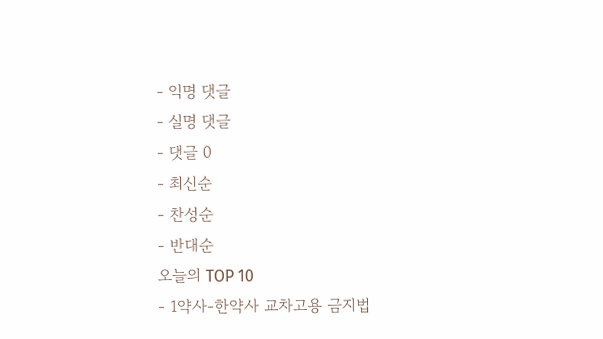- 익명 댓글
- 실명 댓글
- 댓글 0
- 최신순
- 찬성순
- 반대순
오늘의 TOP 10
- 1약사-한약사 교차고용 금지법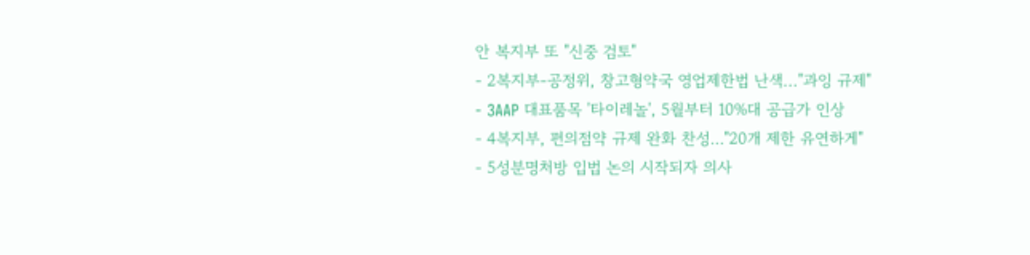안 복지부 또 "신중 검토"
- 2복지부-공정위, 창고형약국 영업제한법 난색..."과잉 규제"
- 3AAP 대표품목 '타이레놀', 5월부터 10%대 공급가 인상
- 4복지부, 편의점약 규제 완화 찬성…"20개 제한 유연하게"
- 5성분명처방 입법 논의 시작되자 의사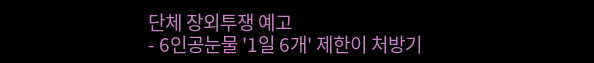단체 장외투쟁 예고
- 6인공눈물 '1일 6개' 제한이 처방기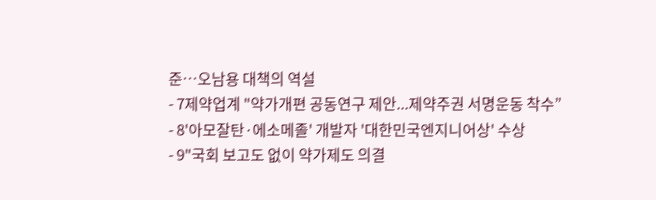준…오남용 대책의 역설
- 7제약업계 "약가개편 공동연구 제안...제약주권 서명운동 착수”
- 8'아모잘탄·에소메졸' 개발자 '대한민국엔지니어상' 수상
- 9"국회 보고도 없이 약가제도 의결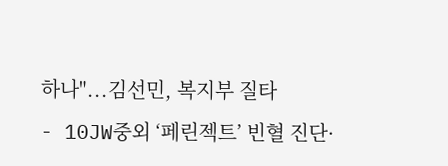하나"...김선민, 복지부 질타
- 10JW중외 ‘페린젝트’ 빈혈 진단·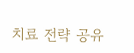치료 전략 공유